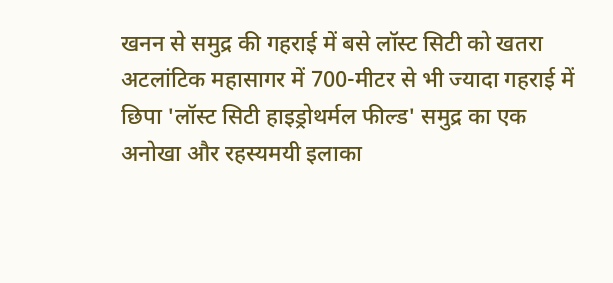खनन से समुद्र की गहराई में बसे लॉस्ट सिटी को खतरा
अटलांटिक महासागर में 700-मीटर से भी ज्यादा गहराई में छिपा 'लॉस्ट सिटी हाइड्रोथर्मल फील्ड' समुद्र का एक अनोखा और रहस्यमयी इलाका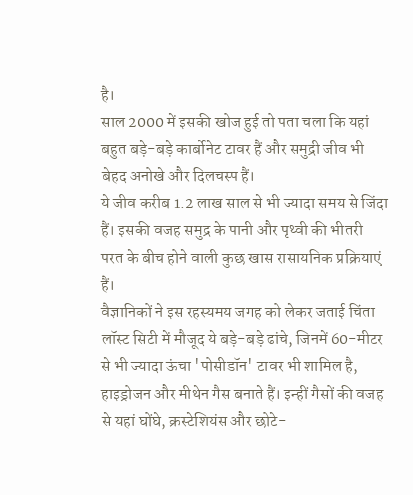है।
साल 2000 में इसकी खोज हुई तो पता चला कि यहां बहुत बड़े-बड़े कार्बोनेट टावर हैं और समुद्री जीव भी बेहद अनोखे और दिलचस्प हैं।
ये जीव करीब 1.2 लाख साल से भी ज्यादा समय से जिंदा हैं। इसकी वजह समुद्र के पानी और पृथ्वी की भीतरी परत के बीच होने वाली कुछ खास रासायनिक प्रक्रियाएं हैं।
वैज्ञानिकों ने इस रहस्यमय जगह को लेकर जताई चिंता
लॉस्ट सिटी में मौजूद ये बड़े-बड़े ढांचे, जिनमें 60-मीटर से भी ज्यादा ऊंचा 'पोसीडॉन' टावर भी शामिल है, हाइड्रोजन और मीथेन गैस बनाते हैं। इन्हीं गैसों की वजह से यहां घोंघे, क्रस्टेशियंस और छोटे-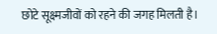छोटे सूक्ष्मजीवों को रहने की जगह मिलती है।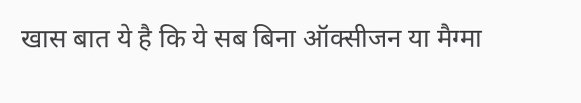खास बात ये है कि ये सब बिना ऑक्सीजन या मैग्मा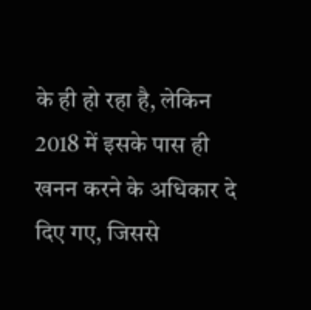के ही हो रहा है, लेकिन 2018 में इसके पास ही खनन करने के अधिकार दे दिए गए, जिससे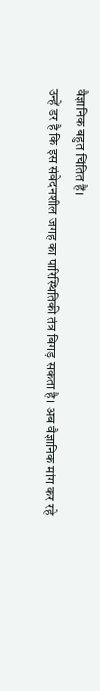वैज्ञानिक बहुत चिंतित हैं।
उन्हें डर है कि इस संवेदनशील जगह का पारिस्थितिकी तंत्र बिगड़ सकता है। अब वैज्ञानिक मांग कर रहे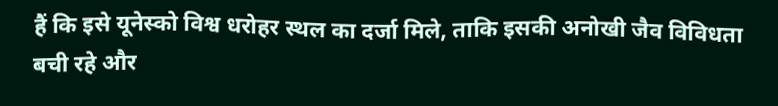हैं कि इसे यूनेस्को विश्व धरोहर स्थल का दर्जा मिले, ताकि इसकी अनोखी जैव विविधता बची रहे और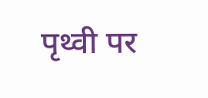पृथ्वी पर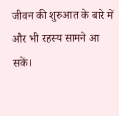जीवन की शुरुआत के बारे में और भी रहस्य सामने आ सकें।